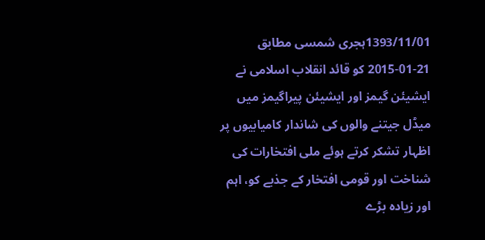1393/11/01ہجری شمسی مطابق 21-01-2015 کو قائد انقلاب اسلامی نے ایشیئن گیمز اور ایشیئن پیراگیمز میں میڈل جیتنے والوں کی شاندار کامیابیوں پر اظہار تشکر کرتے ہوئے ملی افتخارات کی شناخت اور قومی افتخار کے جذبے کو، اہم اور زیادہ بڑے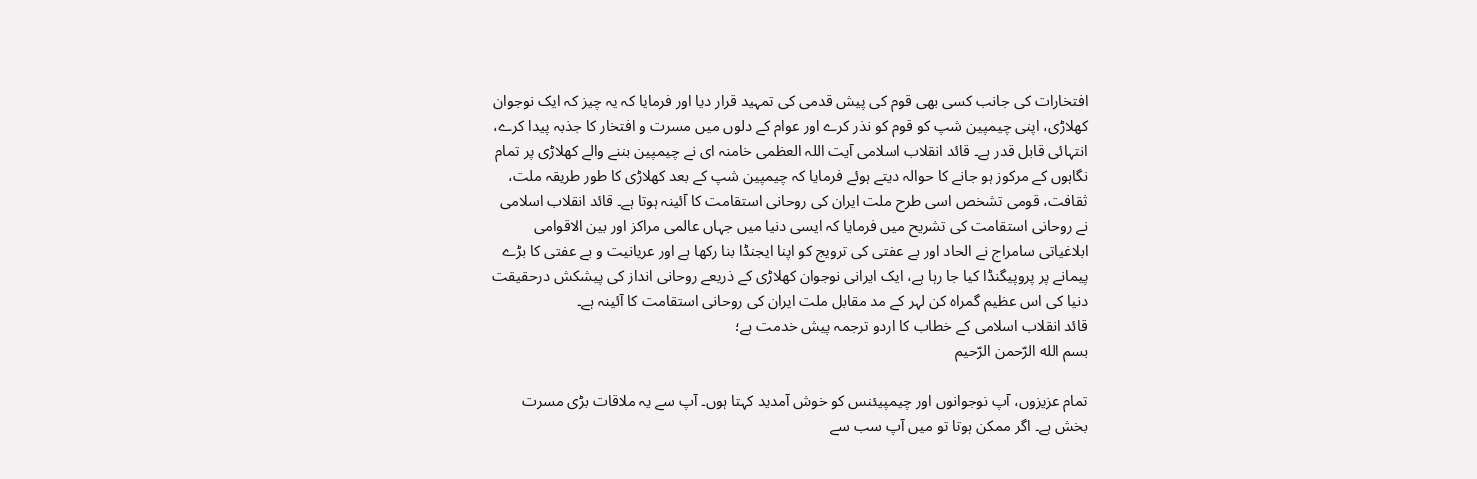افتخارات کی جانب کسی بھی قوم کی پیش قدمی کی تمہید قرار دیا اور فرمایا کہ یہ چیز کہ ایک نوجوان کھلاڑی، اپنی چیمپین شپ کو قوم کو نذر کرے اور عوام کے دلوں میں مسرت و افتخار کا جذبہ پیدا کرے، انتہائی قابل قدر ہے۔ قائد انقلاب اسلامی آيت اللہ العظمی خامنہ ای نے چیمپین بننے والے کھلاڑی پر تمام نگاہوں کے مرکوز ہو جانے کا حوالہ دیتے ہوئے فرمایا کہ چیمپین شپ کے بعد کھلاڑی کا طور طریقہ ملت، ثقافت، قومی تشخص اسی طرح ملت ایران کی روحانی استقامت کا آئینہ ہوتا ہے۔ قائد انقلاب اسلامی نے روحانی استقامت کی تشریح میں فرمایا کہ ایسی دنیا میں جہاں عالمی مراکز اور بین الاقوامی ابلاغیاتی سامراج نے الحاد اور بے عفتی کی ترویج کو اپنا ایجنڈا بنا رکھا ہے اور عریانیت و بے عفتی کا بڑے پیمانے پر پروپیگنڈا کیا جا رہا ہے، ایک ایرانی نوجوان کھلاڑی کے ذریعے روحانی انداز کی پیشکش درحقیقت دنیا کی اس عظیم گمراہ کن لہر کے مد مقابل ملت ایران کی روحانی استقامت کا آئینہ ہے۔
قائد انقلاب اسلامی کے خطاب کا اردو ترجمہ پیش خدمت ہے؛
بسم ‌الله ‌الرّحمن ‌الرّحیم‌

تمام عزیزوں، آپ نوجوانوں اور چیمپیئنس کو خوش آمدید کہتا ہوں۔ آپ سے یہ ملاقات بڑی مسرت بخش ہے۔ اگر ممکن ہوتا تو میں آپ سب سے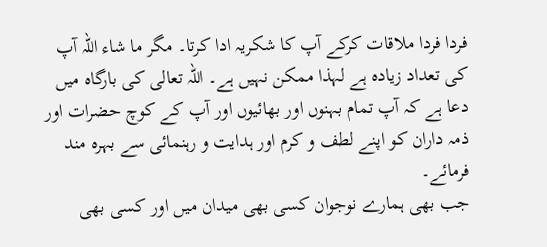فردا فردا ملاقات کرکے آپ کا شکریہ ادا کرتا۔ مگر ما شاء اللہ آپ کی تعداد زیادہ ہے لہذا ممکن نہیں ہے۔ اللہ تعالی کی بارگاہ میں دعا ہے کہ آپ تمام بہنوں اور بھائیوں اور آپ کے کوچ حضرات اور ذمہ داران کو اپنے لطف و کرم اور ہدایت و رہنمائی سے بہرہ مند فرمائے۔
جب بھی ہمارے نوجوان کسی بھی میدان میں اور کسی بھی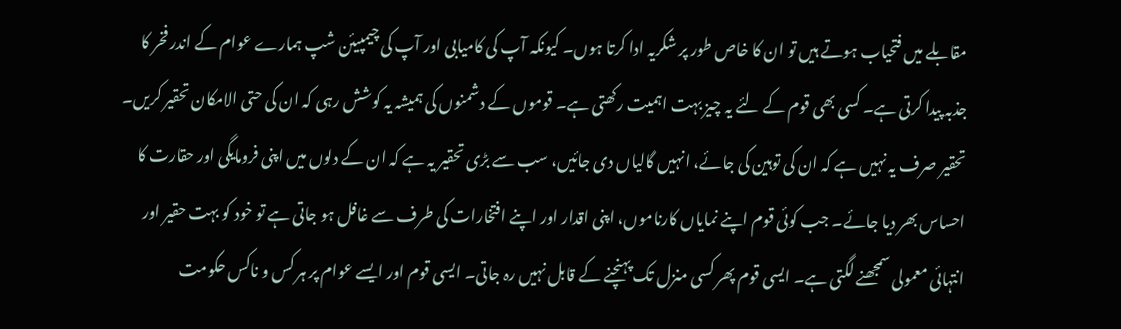مقابلے میں فتحیاب ہوتے ہیں تو ان کا خاص طور پر شکریہ ادا کرتا ہوں۔ کیونکہ آپ کی کامیابی اور آپ کی چیمپیئن شپ ہمارے عوام کے اندر فخر کا جذبہ پیدا کرتی ہے۔ کسی بھی قوم کے لئے یہ چیز بہت اہمیت رکھتی ہے۔ قوموں کے دشمنوں کی ہمیشہ یہ کوشش رہی کہ ان کی حتی الامکان تحقیر کریں۔ تحقیر صرف یہ نہیں ہے کہ ان کی توہین کی جائے، انہیں گالیاں دی جائیں، سب سے بڑی تحقیر یہ ہے کہ ان کے دلوں میں اپنی فرومایگی اور حقارت کا احساس بھر دیا جائے۔ جب کوئی قوم اپنے نمایاں کارناموں، اپنی اقدار اور اپنے افتخارات کی طرف سے غافل ہو جاتی ہے تو خود کو بہت حقیر اور انتہائی معمولی سمجھنے لگتی ہے۔ ایسی قوم پھر کسی منزل تک پہنچنے کے قابل نہیں رہ جاتی۔ ایسی قوم اور ایسے عوام پر ہر کس و ناکس حکومت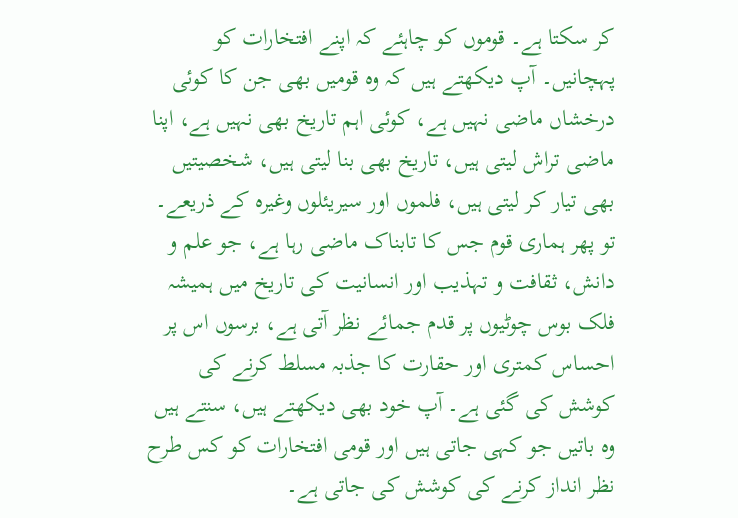کر سکتا ہے۔ قوموں کو چاہئے کہ اپنے افتخارات کو پہچانیں۔ آپ دیکھتے ہیں کہ وہ قومیں بھی جن کا کوئی درخشاں ماضی نہیں ہے، کوئی اہم تاریخ بھی نہیں ہے، اپنا ماضی تراش لیتی ہیں، تاریخ بھی بنا لیتی ہیں، شخصیتیں بھی تیار کر لیتی ہیں، فلموں اور سیریئلوں وغیرہ کے ذریعے۔ تو پھر ہماری قوم جس کا تابناک ماضی رہا ہے، جو علم و دانش، ثقافت و تہذیب اور انسانیت کی تاریخ میں ہمیشہ فلک بوس چوٹیوں پر قدم جمائے نظر آتی ہے، برسوں اس پر احساس کمتری اور حقارت کا جذبہ مسلط کرنے کی کوشش کی گئی ہے۔ آپ خود بھی دیکھتے ہیں، سنتے ہیں وہ باتیں جو کہی جاتی ہیں اور قومی افتخارات کو کس طرح نظر انداز کرنے کی کوشش کی جاتی ہے۔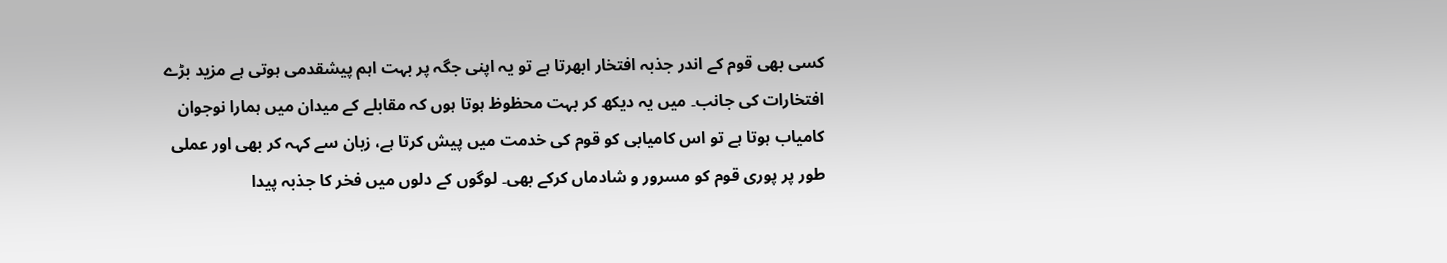کسی بھی قوم کے اندر جذبہ افتخار ابھرتا ہے تو یہ اپنی جگہ پر بہت اہم پیشقدمی ہوتی ہے مزید بڑے افتخارات کی جانب۔ میں یہ دیکھ کر بہت محظوظ ہوتا ہوں کہ مقابلے کے میدان میں ہمارا نوجوان کامیاب ہوتا ہے تو اس کامیابی کو قوم کی خدمت میں پیش کرتا ہے، زبان سے کہہ کر بھی اور عملی طور پر پوری قوم کو مسرور و شادماں کرکے بھی۔ لوگوں کے دلوں میں فخر کا جذبہ پیدا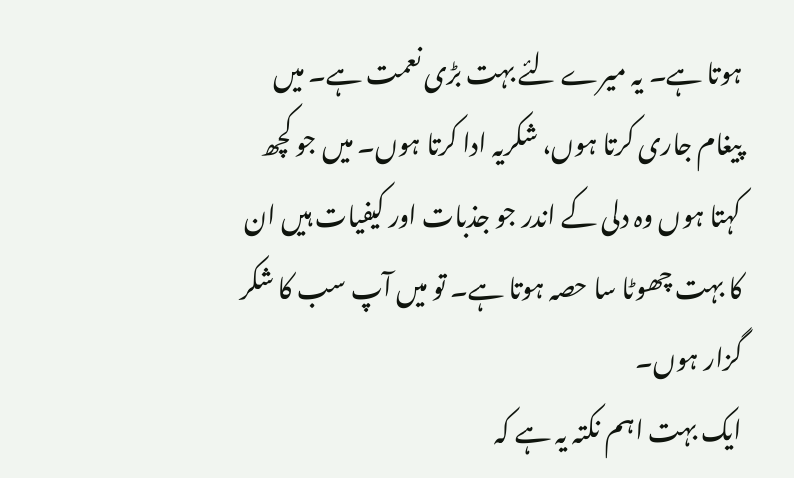ہوتا ہے۔ یہ میرے لئے بہت بڑی نعمت ہے۔ میں پیغام جاری کرتا ہوں، شکریہ ادا کرتا ہوں۔ میں جو کچھ کہتا ہوں وہ دلی کے اندر جو جذبات اور کیفیات ہیں ان کا بہت چھوٹا سا حصہ ہوتا ہے۔ تو میں آپ سب کا شکر گزار ہوں۔
ایک بہت اہم نکتہ یہ ہے کہ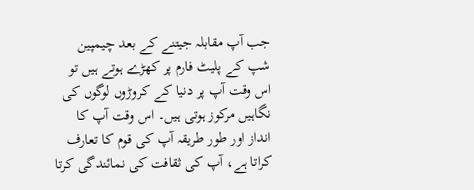جب آپ مقابلہ جیتنے کے بعد چیمپین شپ کے پلیٹ فارم پر کھڑے ہوتے ہیں تو اس وقت آپ پر دنیا کے کروڑوں لوگوں کی نگاہیں مرکوز ہوتی ہیں۔ اس وقت آپ کا انداز اور طور طریقہ آپ کی قوم کا تعارف کراتا ہے، آپ کی ثقافت کی نمائندگی کرتا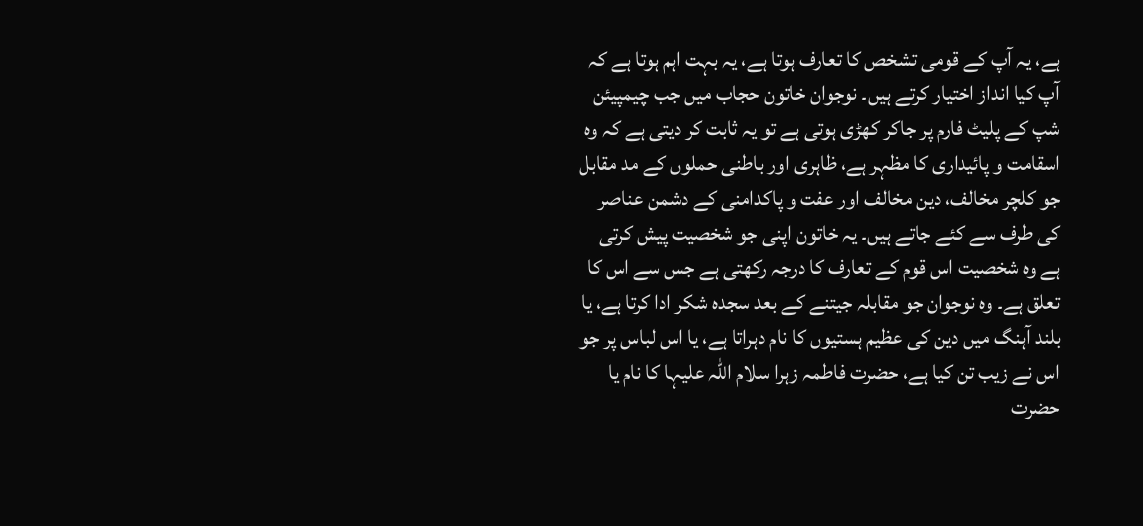ہے، یہ آپ کے قومی تشخص کا تعارف ہوتا ہے، یہ بہت اہم ہوتا ہے کہ آپ کیا انداز اختیار کرتے ہیں۔ نوجوان خاتون حجاب میں جب چیمپیئن شپ کے پلیٹ فارم پر جاکر کھڑی ہوتی ہے تو یہ ثابت کر دیتی ہے کہ وہ اسقامت و پائيداری کا مظہر ہے، ظاہری اور باطنی حملوں کے مد مقابل جو کلچر مخالف، دین مخالف اور عفت و پاکدامنی کے دشمن عناصر کی طرف سے کئے جاتے ہیں۔ یہ خاتون اپنی جو شخصیت پیش کرتی ہے وہ شخصیت اس قوم کے تعارف کا درجہ رکھتی ہے جس سے اس کا تعلق ہے۔ وہ نوجوان جو مقابلہ جیتنے کے بعد سجدہ شکر ادا کرتا ہے، یا بلند آہنگ میں دین کی عظیم ہستیوں کا نام دہراتا ہے، یا اس لباس پر جو اس نے زیب تن کیا ہے، حضرت فاطمہ زہرا سلام اللہ علیہا کا نام یا حضرت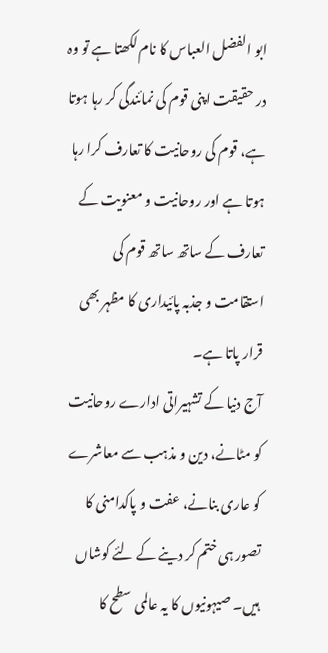ابو الفضل العباس کا نام لکھتا ہے تو وہ در حقیقت اپنی قوم کی نمائندگی کر رہا ہوتا ہے، قوم کی روحانیت کا تعارف کرا رہا ہوتا ہے اور روحانیت و معنویت کے تعارف کے ساتھ ساتھ قوم کی استقامت و جذبہ پائيداری کا مظہر بھی قرار پاتا ہے۔
آج دنیا کے تشہیراتی ادارے روحانیت کو مٹانے، دین و مذہب سے معاشرے کو عاری بنانے، عفت و پاکدامنی کا تصور ہی ختم کر دینے کے لئے کوشاں ہیں۔ صیہونیوں کا یہ عالمی سطح کا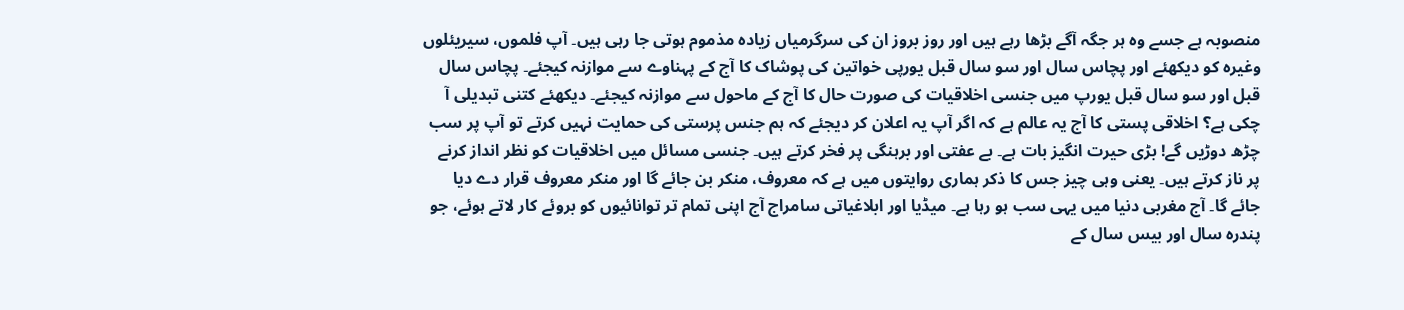منصوبہ ہے جسے وہ ہر جگہ آگے بڑھا رہے ہیں اور روز بروز ان کی سرگرمیاں زیادہ مذموم ہوتی جا رہی ہیں۔ آپ فلموں، سیریئلوں وغیرہ کو دیکھئے اور پچاس سال اور سو سال قبل یورپی خواتین کی پوشاک کا آج کے پہناوے سے موازنہ کیجئے۔ پچاس سال قبل اور سو سال قبل یورپ میں جنسی اخلاقیات کی صورت حال کا آج کے ماحول سے موازنہ کیجئے۔ دیکھئے کتنی تبدیلی آ چکی ہے؟ اخلاقی پستی کا آج یہ عالم ہے کہ اگر آپ یہ اعلان کر دیجئے کہ ہم جنس پرستی کی حمایت نہیں کرتے تو آپ پر سب چڑھ دوڑیں گے! بڑی حیرت انگیز بات ہے۔ بے عفتی اور برہنگی پر فخر کرتے ہیں۔ جنسی مسائل میں اخلاقیات کو نظر انداز کرنے پر ناز کرتے ہیں۔ یعنی وہی چیز جس کا ذکر ہماری روایتوں میں ہے کہ معروف، منکر بن جائے گا اور منکر معروف قرار دے دیا جائے گا۔ آج مغربی دنیا میں یہی سب ہو رہا ہے۔ میڈیا اور ابلاغیاتی سامراج آج اپنی تمام تر توانائیوں کو بروئے کار لاتے ہوئے، جو پندرہ سال اور بیس سال کے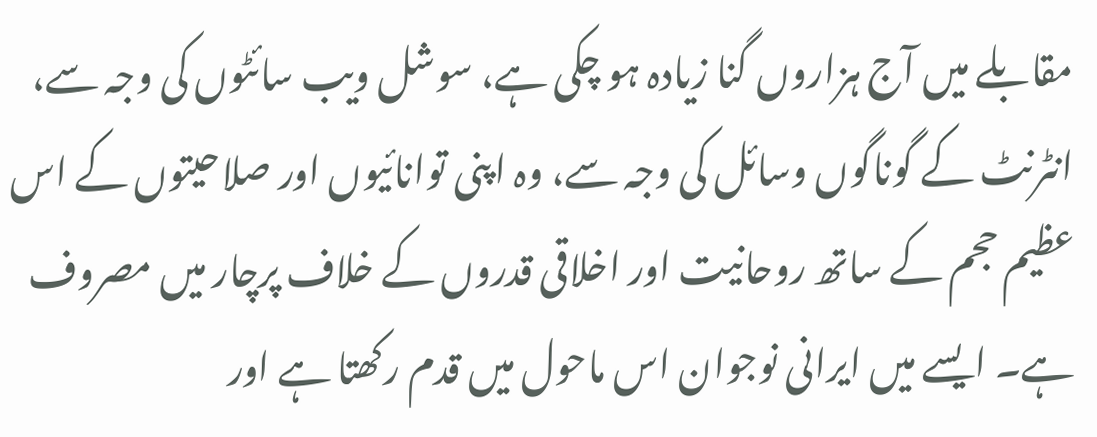مقابلے میں آج ہزاروں گنا زیادہ ہو چکی ہے، سوشل ویب سائٹوں کی وجہ سے، انٹرنٹ کے گوناگوں وسائل کی وجہ سے، وہ اپنی توانائیوں اور صلاحیتوں کے اس عظیم حجم کے ساتھ روحانیت اور اخلاقی قدروں کے خلاف پرچار میں مصروف ہے۔ ایسے میں ایرانی نوجوان اس ماحول میں قدم رکھتا ہے اور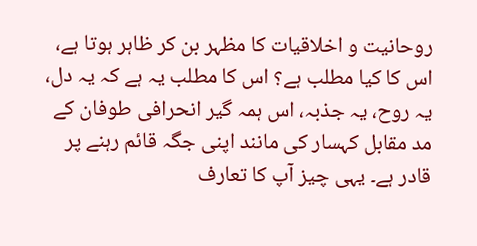روحانیت و اخلاقیات کا مظہر بن کر ظاہر ہوتا ہے، اس کا کیا مطلب ہے؟ اس کا مطلب یہ ہے کہ یہ دل، یہ روح، یہ جذبہ، اس ہمہ گیر انحرافی طوفان کے مد مقابل کہسار کی مانند اپنی جگہ قائم رہنے پر قادر ہے۔ یہی چیز آپ کا تعارف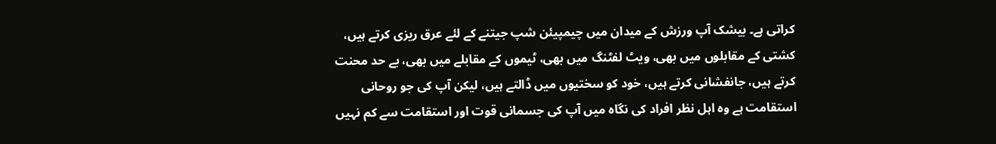کراتی ہے۔ بیشک آپ ورزش کے میدان میں چیمپیئن شپ جیتنے کے لئے عرق ریزی کرتے ہیں، کشتی کے مقابلوں میں بھی، ویٹ لفٹنگ میں بھی، ٹیموں کے مقابلے میں بھی، بے حد محنت کرتے ہیں، جانفشانی کرتے ہیں، خود کو سختیوں میں ڈالتے ہیں، لیکن آپ کی جو روحانی استقامت ہے وہ اہل نظر افراد کی نگاہ میں آپ کی جسمانی قوت اور استقامت سے کم نہیں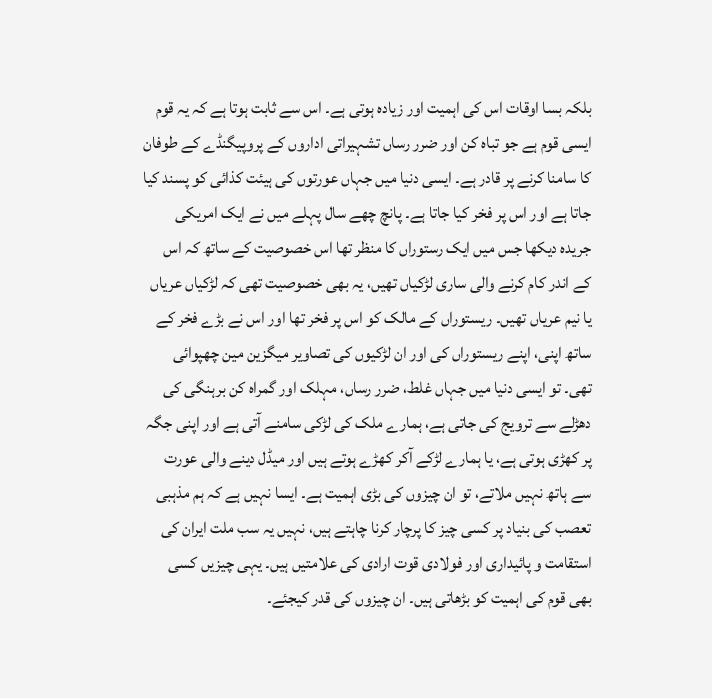بلکہ بسا اوقات اس کی اہمیت اور زیادہ ہوتی ہے۔ اس سے ثابت ہوتا ہے کہ یہ قوم ایسی قوم ہے جو تباہ کن اور ضرر رساں تشہیراتی اداروں کے پروپیگنڈے کے طوفان کا سامنا کرنے پر قادر ہے۔ ایسی دنیا میں جہاں عورتوں کی ہیئت کذائی کو پسند کیا جاتا ہے اور اس پر فخر کیا جاتا ہے۔ پانچ چھے سال پہلے میں نے ایک امریکی جریدہ دیکھا جس میں ایک رستوراں کا منظر تھا اس خصوصیت کے ساتھ کہ اس کے اندر کام کرنے والی ساری لڑکیاں تھیں، یہ بھی خصوصیت تھی کہ لڑکیاں عریاں یا نیم عریاں تھیں۔ ریستوراں کے مالک کو اس پر فخر تھا اور اس نے بڑے فخر کے ساتھ اپنی، اپنے ریستوراں کی اور ان لڑکیوں کی تصاویر میگزین مین چھپوائی تھی۔ تو ایسی دنیا میں جہاں غلط، ضرر رساں، مہلک اور گمراہ کن برہنگی کی دھڑلے سے ترویج کی جاتی ہے، ہمارے ملک کی لڑکی سامنے آتی ہے اور اپنی جگہ پر کھڑی ہوتی ہے، یا ہمارے لڑکے آکر کھڑے ہوتے ہیں اور میڈل دینے والی عورت سے ہاتھ نہیں ملاتے، تو ان چیزوں کی بڑی اہمیت ہے۔ ایسا نہیں ہے کہ ہم مذہبی تعصب کی بنیاد پر کسی چیز کا پرچار کرنا چاہتے ہیں، نہیں یہ سب ملت ایران کی استقامت و پائيداری اور فولادی قوت ارادی کی علامتیں ہیں۔ یہی چیزیں کسی بھی قوم کی اہمیت کو بڑھاتی ہیں۔ ان چیزوں کی قدر کیجئے۔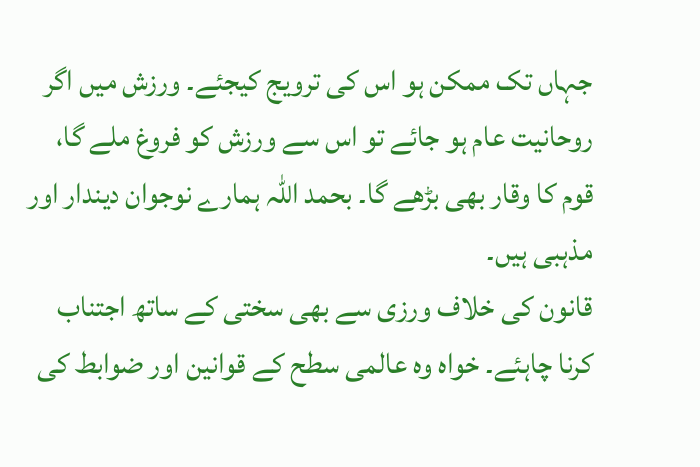جہاں تک ممکن ہو اس کی ترویج کیجئے۔ ورزش میں اگر روحانیت عام ہو جائے تو اس سے ورزش کو فروغ ملے گا، قوم کا وقار بھی بڑھے گا۔ بحمد اللہ ہمارے نوجوان دیندار اور مذہبی ہیں۔
قانون کی خلاف ورزی سے بھی سختی کے ساتھ اجتناب کرنا چاہئے۔ خواہ وہ عالمی سطح کے قوانین اور ضوابط کی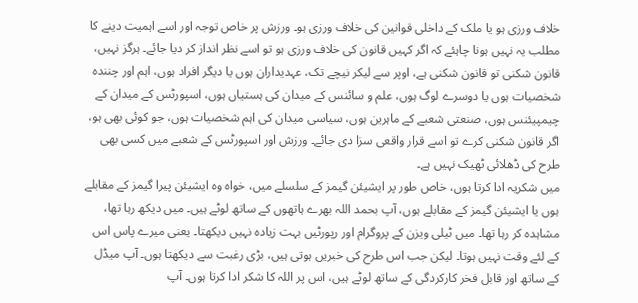خلاف ورزی ہو یا ملک کے داخلی قوانین کی خلاف ورزی ہو۔ ورزش پر خاص توجہ اور اسے اہمیت دینے کا مطلب یہ نہیں ہونا چاہئے کہ اگر کہیں قانون کی خلاف ورزی ہو تو اسے نظر انداز کر دیا جائے۔ ہرگز نہیں، قانون شکنی تو قانون شکنی ہے، اوپر سے لیکر نیچے تک، عہدیداران ہوں یا دیگر افراد ہوں، اہم اور چنندہ شخصیات ہوں یا دوسرے لوگ ہوں، علم و سائنس کے میدان کی ہستیاں ہوں، اسپورٹس کے میدان کے چیمپیئنس ہوں، صنعتی شعبے کے ماہرین ہوں، سیاسی میدان کی اہم شخصیات ہوں، جو کوئی بھی ہو، اگر قانون شکنی کرے تو اسے قرار واقعی سزا دی جائے۔ ورزش اور اسپورٹس کے شعبے میں کسی بھی طرح کی ڈھلائی ٹھیک نہیں ہے۔
میں شکریہ ادا کرتا ہوں، خاص طور پر ایشیئن گیمز کے سلسلے میں، خواہ وہ ایشیئن پیرا گیمز کے مقابلے ہوں یا ایشیئن گیمز کے مقابلے ہوں، آپ بحمد اللہ بھرے ہاتھوں کے ساتھ لوٹے ہیں۔ میں دیکھ رہا تھا، مشاہدہ کر رہا تھا۔ میں ٹیلی ویزن کے پروگرام اور رپورٹیں بہت زیادہ نہیں دیکھتا۔ یعنی میرے پاس اس کے لئے وقت نہیں ہوتا۔ لیکن جب اس طرح کی خبریں ہوتی ہیں، بڑی رغبت سے دیکھتا ہوں۔ آپ میڈل کے ساتھ اور قابل فخر کارکردگی کے ساتھ لوٹے ہیں، اس پر اللہ کا شکر ادا کرتا ہوں۔ آپ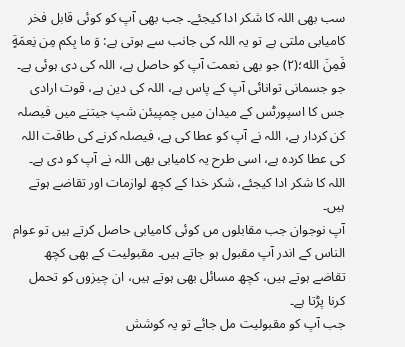سب بھی اللہ کا شکر ادا کیجئے۔ جب بھی آپ کو کوئی قابل فخر کامیابی ملتی ہے تو یہ اللہ کی جانب سے ہوتی ہے: وَ ما بِکم مِن نِعمَةٍ فَمِنَ الله؛(۲) جو بھی نعمت آپ کو حاصل ہے، اللہ کی دی ہوئی ہے۔ جو جسمانی توانائی آپ کے پاس ہے، اللہ کی دین ہے، قوت ارادی جس کا اسپورٹس کے میدان میں چمپیئن شپ جیتنے میں فیصلہ کن کردار ہے، اللہ نے آپ کو عطا کی ہے، فیصلہ کرنے کی طاقت اللہ کی عطا کردہ ہے، اسی طرح یہ کامیابی بھی اللہ نے آپ کو دی ہے۔ اللہ کا شکر ادا کیجئے، شکر خدا کے کچھ لوازمات اور تقاضے ہوتے ہیں۔
آپ نوجوان جب مقابلوں مں کوئی کامیابی حاصل کرتے ہیں تو عوام الناس کے اندر آپ مقبول ہو جاتے ہیں۔ مقبولیت کے بھی کچھ تقاضے ہوتے ہیں، کچھ مسائل بھی ہوتے ہیں، ان چیزوں کو تحمل کرنا پڑتا ہے۔
جب آپ کو مقبولیت مل جائے تو یہ کوشش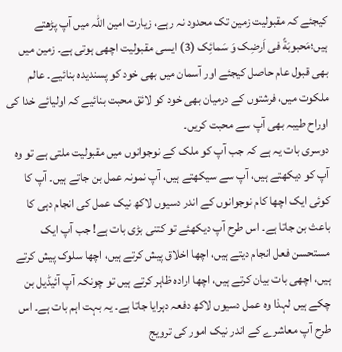کیجئے کہ مقبولیت زمین تک محدود نہ رہے، زیارت امین اللہ میں آپ پڑھتے ہیں؛مَحبوبَةً فی اَرضِک وَ سَمائِک (3) ایسی مقبولیت اچھی ہوتی ہے۔ زمین میں بھی قبول عام حاصل کیجئے اور آسمان میں بھی خود کو پسندیدہ بنائیے۔ عالم ملکوت میں، فرشتوں کے درمیان بھی خود کو لائق محبت بنائیے کہ اولیائے خدا کی اوراح طیبہ بھی آپ سے محبت کریں۔
دوسری بات یہ ہے کہ جب آپ کو ملک کے نوجوانوں میں مقبولیت ملتی ہے تو وہ آپ کو دیکھتے ہیں، آپ سے سیکھتے ہیں، آپ نمونہ عمل بن جاتے ہیں۔ آپ کا کوئی ایک اچھا کام نوجوانوں کے اندر دسیوں لاکھ نیک عمل کی انجام دہی کا باعث بن جاتا ہے۔ اس طرح آپ دیکھئے تو کتنی بڑی بات ہے! جب آپ ایک مستحسن فعل انجام دیتے ہیں، اچھا اخلاق پیش کرتے ہیں، اچھا سلوک پیش کرتے ہیں، اچھی بات بیان کرتے ہیں، اچھا ارادہ ظاہر کرتے ہیں تو چونکہ آپ آئیڈیل بن چکے ہیں لہذا وہ عمل دسیوں لاکھ دفعہ دہرایا جاتا ہے۔ یہ بہت اہم بات ہے۔ اس طرح آپ معاشرے کے اندر نیک امور کی ترویج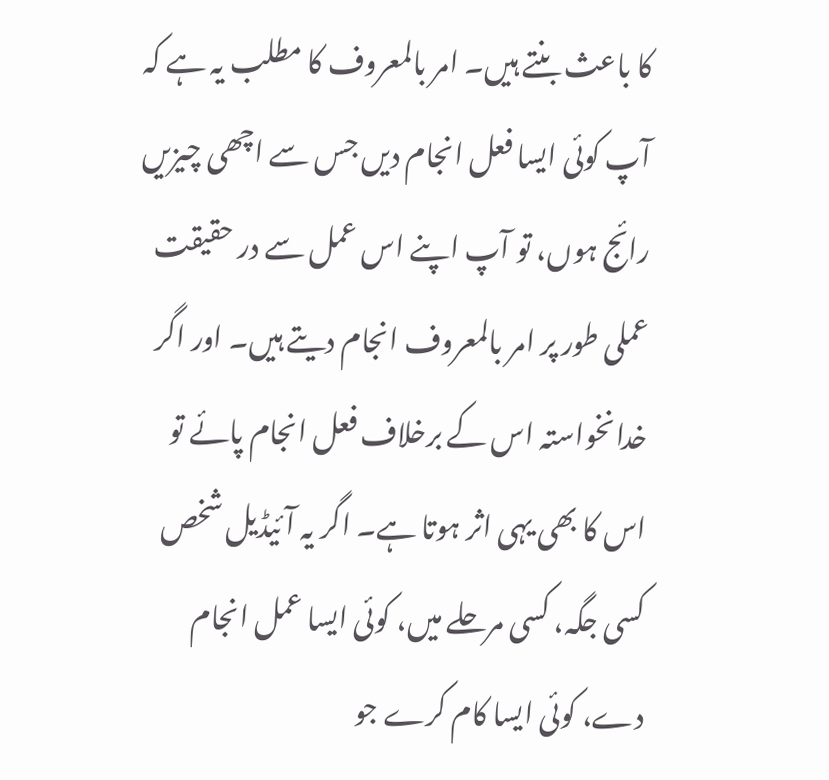کا باعث بنتے ہیں۔ امر بالمعروف کا مطلب یہ ہے کہ آپ کوئی ایسا فعل انجام دیں جس سے اچھی چیزیں رائج ہوں، تو آپ اپنے اس عمل سے در حقیقت عملی طور پر امر بالمعروف انجام دیتے ہیں۔ اور اگر خدانخواستہ اس کے برخلاف فعل انجام پائے تو اس کا بھی یہی اثر ہوتا ہے۔ اگر یہ آئیڈیل شخص کسی جگہ، کسی مرحلے میں، کوئی ایسا عمل انجام دے، کوئی ایسا کام کرے جو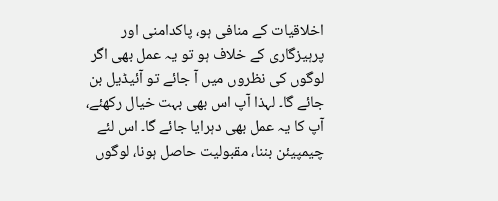اخلاقیات کے منافی ہو، پاکدامنی اور پرہیزگاری کے خلاف ہو تو یہ عمل بھی اگر لوگوں کی نظروں میں آ جائے تو آئیڈیل بن جائے گا۔ لہذا آپ اس بھی بہت خیال رکھئے، آپ کا یہ عمل بھی دہرایا جائے گا۔ اس لئے چیمپیئن بننا، مقبولیت حاصل ہونا، لوگوں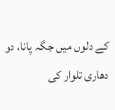کے دلوں میں جگہ پانا، دو دھاری تلوار کی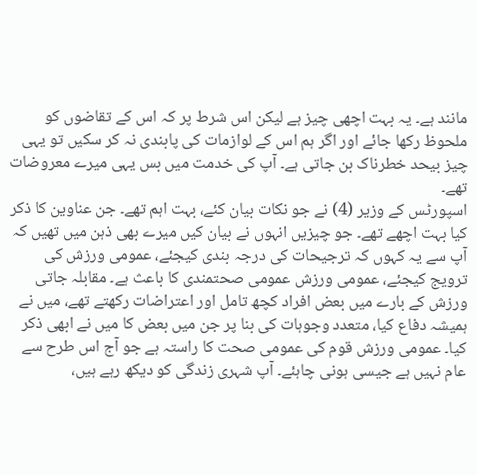مانند ہے۔ یہ بہت اچھی چیز ہے لیکن اس شرط پر کہ اس کے تقاضوں کو ملحوظ رکھا جائے اور اگر ہم اس کے لوازمات کی پابندی نہ کر سکیں تو یہی چیز بیحد خطرناک بن جاتی ہے۔ آپ کی خدمت میں بس یہی میرے معروضات تھے۔
اسپورٹس کے وزیر (4) نے جو نکات بیان کئے، بہت اہم تھے۔ جن عناوین کا ذکر کیا بہت اچھے تھے۔ جو چیزیں انہوں نے بیان کیں میرے بھی ذہن میں تھیں کہ آپ سے یہ کہوں کہ ترجیحات کی درجہ بندی کیجئے، عمومی ورزش کی ترویج کیجئے، عمومی ورزش عمومی صحتمندی کا باعث ہے۔ مقابلہ جاتی ورزش کے بارے میں بعض افراد کچھ تامل اور اعتراضات رکھتے تھے، میں نے ہمیشہ دفاع کیا، متعدد وجوہات کی بنا پر جن میں بعض کا میں نے ابھی ذکر کیا۔ عمومی ورزش قوم کی عمومی صحت کا راستہ ہے جو آج اس طرح سے عام نہیں ہے جیسی ہونی چاہئے۔ آپ شہری زندگی کو دیکھ رہے ہیں،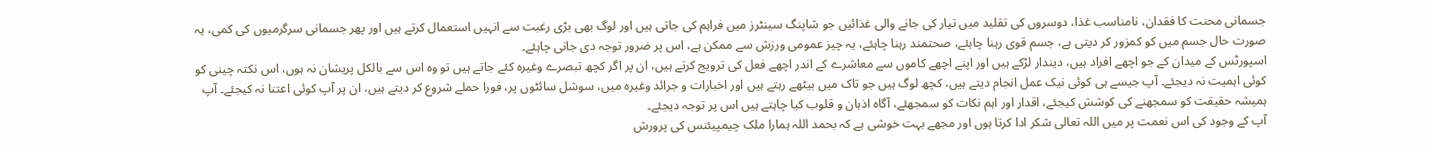جسمانی محنت کا فقدان، نامناسب غذا، دوسروں کی تقلید میں تیار کی جانے والی غذائیں جو شاپنگ سینٹرز میں فراہم کی جاتی ہیں اور لوگ بھی بڑی رغبت سے انہیں استعمال کرتے ہیں اور پھر جسمانی سرگرمیوں کی کمی، یہ صورت حال جسم میں کو کمزور کر دیتی ہے، جسم قوی رہنا چاہئے، صحتمند رہنا چاہئے، یہ چیز عمومی ورزش سے ممکن ہے، اس پر ضرور توجہ دی جانی چاہئے۔
اسپورٹس کے میدان کے جو اچھے افراد ہیں، دیندار لڑکے ہیں اور اپنے اچھے کاموں سے معاشرے کے اندر اچھے فعل کی ترویج کرتے ہیں، ان پر اگر کچھ تبصرے وغیرہ کئے جاتے ہیں تو وہ اس سے بالکل پریشان نہ ہوں، اس نکتہ چینی کو کوئی اہمیت نہ دیجئے۔ آپ جیسے ہی کوئی نیک عمل انجام دیتے ہیں، کچھ لوگ ہیں جو تاک میں بیٹھے رہتے ہیں اور اخبارات و جرائد وغیرہ میں، سوشل سائٹوں پر، فورا حملے شروع کر دیتے ہیں، ان پر آپ کوئی اعتنا نہ کیجئے۔ آپ ہمیشہ حقیقت کو سمجھنے کی کوشش کیجئے، اقدار اور اہم نکات کو سمجھئے، آگاہ اذہان و قلوب کیا چاہتے ہیں اس پر توجہ دیجئے۔
آپ کے وجود کی اس نعمت پر میں اللہ تعالی شکر ادا کرتا ہوں اور مجھے بہت خوشی ہے کہ بحمد اللہ ہمارا ملک چیمپیئنس کی پرورش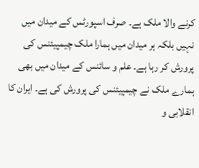کرنے والا ملک ہے۔ صرف اسپورٹس کے میدان میں نہیں بلکہ ہر میدان میں ہمارا ملک چیمپیئنس کی پرورش کر رہا ہے۔ علم و سائنس کے میدان میں بھی ہمارے ملک نے چیمپیئنس کی پرورش کی ہے۔ ایران کا انقلابی و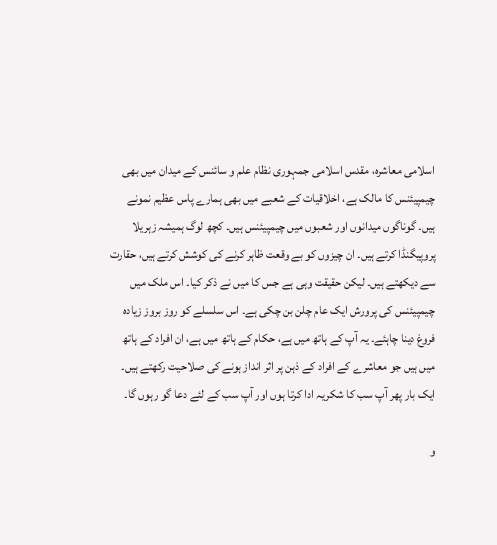اسلامی معاشرہ، مقدس اسلامی جمہوری نظام علم و سائنس کے میدان میں بھی چیمپیئنس کا مالک ہے، اخلاقیات کے شعبے میں بھی ہمارے پاس عظیم نمونے ہیں۔ گوناگوں میدانوں اور شعبوں میں چیمپیئنس ہیں۔ کچھ لوگ ہمیشہ زہریلا پروپیگنڈا کرتے ہیں۔ ان چیزوں کو بے وقعت ظاہر کرنے کی کوشش کرتے ہیں، حقارت سے دیکھتے ہیں۔ لیکن حقیقت وہی ہے جس کا میں نے ذکر کیا۔ اس ملک میں چیمپیئنس کی پرورش ایک عام چلن بن چکی ہے۔ اس سلسلے کو روز بروز زیادہ فروغ دینا چاہئے۔ یہ آپ کے ہاتھ میں ہے، حکام کے ہاتھ میں ہے، ان افراد کے ہاتھ میں ہیں جو معاشرے کے افراد کے ذہن پر اثر انداز ہونے کی صلاحیت رکھتے ہیں۔
ایک بار پھر آپ سب کا شکریہ ادا کرتا ہوں اور آپ سب کے لئے دعا گو رہوں گا۔

و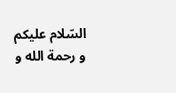السّلام علیکم و رحمة الله و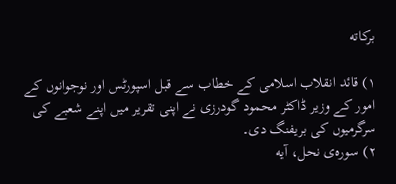برکاته‌

۱) قائد انقلاب اسلامی کے خطاب سے قبل اسپورٹس اور نوجوانوں کے امور کے وزیر ڈاکٹر محمود گودرزی نے اپنی تقریر میں اپنے شعبے کی سرگرمیوں کی بریفنگ دی۔
۲) سوره‌ی نحل، آیه‌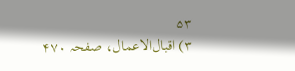۵۳
۳) اقبال‌الاعمال، صفحہ ۴۷۰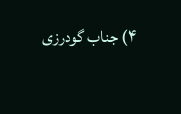۴) جناب گودرزی‌